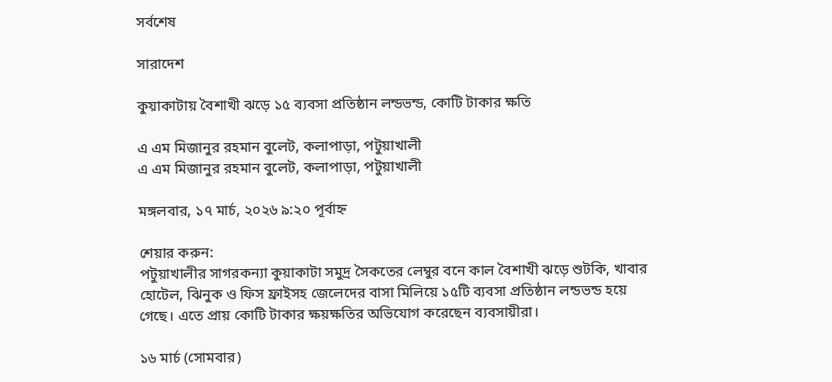সর্বশেষ

সারাদেশ

কুয়াকাটায় বৈশাখী ঝড়ে ১৫ ব্যবসা প্রতিষ্ঠান লন্ডভন্ড, কোটি টাকার ক্ষতি

এ এম মিজানুর রহমান বুলেট, কলাপাড়া, পটুয়াখালী
এ এম মিজানুর রহমান বুলেট, কলাপাড়া, পটুয়াখালী

মঙ্গলবার, ১৭ মার্চ, ২০২৬ ৯:২০ পূর্বাহ্ন

শেয়ার করুন:
পটুয়াখালীর সাগরকন্যা কুয়াকাটা সমুদ্র সৈকতের লেম্বুর বনে কাল বৈশাখী ঝড়ে শুটকি, খাবার হোটেল, ঝিনুক ও ফিস ফ্রাইসহ জেলেদের বাসা মিলিয়ে ১৫টি ব্যবসা প্রতিষ্ঠান লন্ডভন্ড হয়ে গেছে। এতে প্রায় কোটি টাকার ক্ষয়ক্ষতির অভিযোগ করেছেন ব্যবসায়ীরা।

১৬ মার্চ (সোমবার)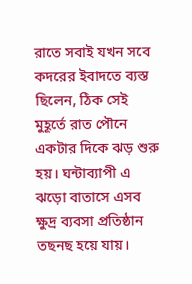রাতে সবাই যখন সবে কদরের ইবাদতে ব্যস্ত ছিলেন, ঠিক সেই মুহূর্তে রাত পৌনে একটার দিকে ঝড় শুরু হয়। ঘন্টাব্যাপী এ ঝড়ো বাতাসে এসব ক্ষুদ্র ব্যবসা প্রতিষ্ঠান তছনছ হয়ে যায়।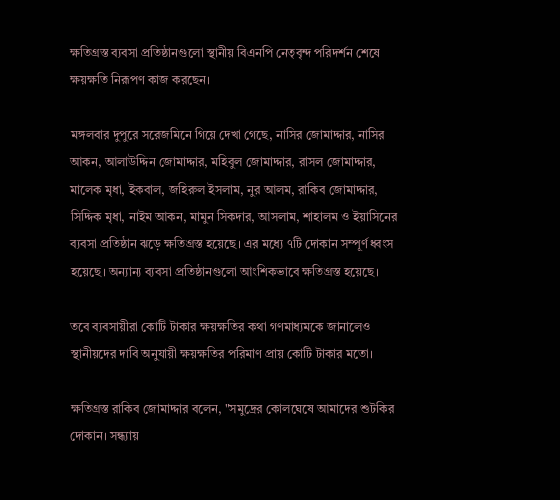ক্ষতিগ্রস্ত ব্যবসা প্রতিষ্ঠানগুলো স্থানীয় বিএনপি নেতৃবৃন্দ পরিদর্শন শেষে ক্ষয়ক্ষতি নিরূপণ কাজ করছেন।

মঙ্গলবার দুপুরে সরেজমিনে গিয়ে দেখা গেছে, নাসির জোমাদ্দার, নাসির আকন, আলাউদ্দিন জোমাদ্দার, মহিবুল জোমাদ্দার, রাসল জোমাদ্দার, মালেক মৃধা, ইকবাল, জহিরুল ইসলাম, নুর আলম, রাকিব জোমাদ্দার, সিদ্দিক মৃধা, নাইম আকন, মামুন সিকদার, আসলাম, শাহালম ও ইয়াসিনের ব্যবসা প্রতিষ্ঠান ঝড়ে ক্ষতিগ্রস্ত হয়েছে। এর মধ্যে ৭টি দোকান সম্পূর্ণ ধ্বংস হয়েছে। অন্যান্য ব্যবসা প্রতিষ্ঠানগুলো আংশিকভাবে ক্ষতিগ্রস্ত হয়েছে।

তবে ব্যবসায়ীরা কোটি টাকার ক্ষয়ক্ষতির কথা গণমাধ্যমকে জানালেও স্থানীয়দের দাবি অনুযায়ী ক্ষয়ক্ষতির পরিমাণ প্রায় কোটি টাকার মতো।

ক্ষতিগ্রস্ত রাকিব জোমাদ্দার বলেন, "সমুদ্রের কোলঘেষে আমাদের শুটকির দোকান। সন্ধ্যায়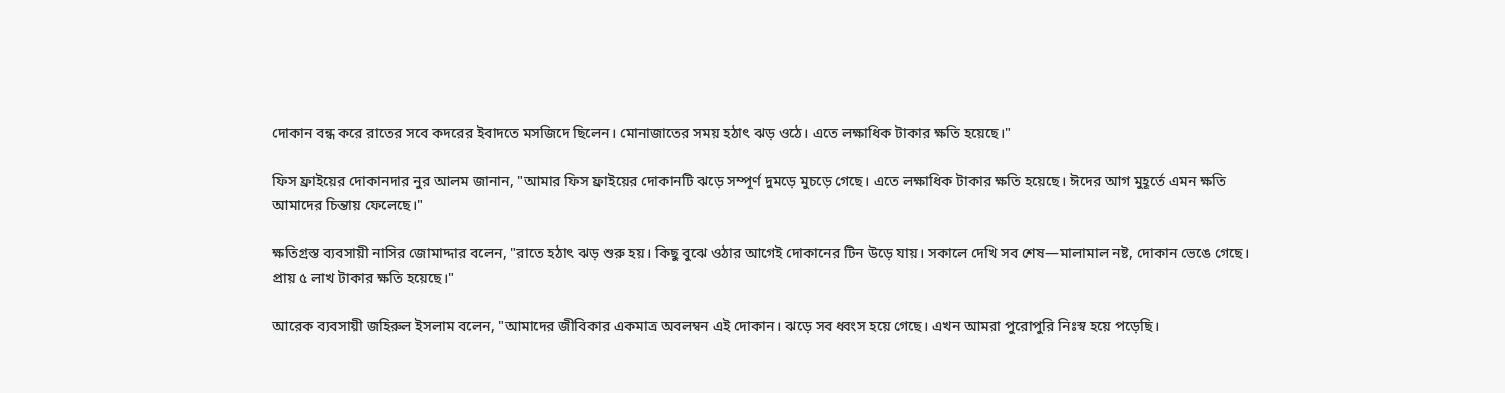দোকান বন্ধ করে রাতের সবে কদরের ইবাদতে মসজিদে ছিলেন। মোনাজাতের সময় হঠাৎ ঝড় ওঠে। এতে লক্ষাধিক টাকার ক্ষতি হয়েছে।"

ফিস ফ্রাইয়ের দোকানদার নুর আলম জানান, "আমার ফিস ফ্রাইয়ের দোকানটি ঝড়ে সম্পূর্ণ দুমড়ে মুচড়ে গেছে। এতে লক্ষাধিক টাকার ক্ষতি হয়েছে। ঈদের আগ মুহূর্তে এমন ক্ষতি আমাদের চিন্তায় ফেলেছে।"

ক্ষতিগ্রস্ত ব্যবসায়ী নাসির জোমাদ্দার বলেন, "রাতে হঠাৎ ঝড় শুরু হয়। কিছু বুঝে ওঠার আগেই দোকানের টিন উড়ে যায়। সকালে দেখি সব শেষ—মালামাল নষ্ট, দোকান ভেঙে গেছে। প্রায় ৫ লাখ টাকার ক্ষতি হয়েছে।"

আরেক ব্যবসায়ী জহিরুল ইসলাম বলেন, "আমাদের জীবিকার একমাত্র অবলম্বন এই দোকান। ঝড়ে সব ধ্বংস হয়ে গেছে। এখন আমরা পুরোপুরি নিঃস্ব হয়ে পড়েছি।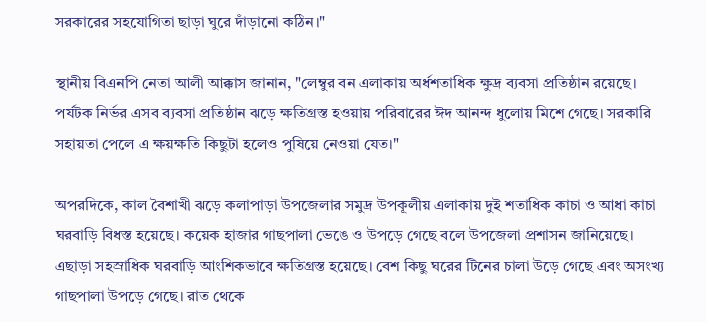সরকারের সহযোগিতা ছাড়া ঘুরে দাঁড়ানো কঠিন।"

স্থানীয় বিএনপি নেতা আলী আক্কাস জানান, "লেম্বুর বন এলাকায় অর্ধশতাধিক ক্ষুদ্র ব্যবসা প্রতিষ্ঠান রয়েছে। পর্যটক নির্ভর এসব ব্যবসা প্রতিষ্ঠান ঝড়ে ক্ষতিগ্রস্ত হওয়ায় পরিবারের ঈদ আনন্দ ধুলোয় মিশে গেছে। সরকারি সহায়তা পেলে এ ক্ষয়ক্ষতি কিছুটা হলেও পুষিয়ে নেওয়া যেত।"

অপরদিকে, কাল বৈশাখী ঝড়ে কলাপাড়া উপজেলার সমুদ্র উপকূলীয় এলাকায় দুই শতাধিক কাচা ও আধা কাচা ঘরবাড়ি বিধস্ত হয়েছে। কয়েক হাজার গাছপালা ভেঙে ও উপড়ে গেছে বলে উপজেলা প্রশাসন জানিয়েছে। এছাড়া সহস্রাধিক ঘরবাড়ি আংশিকভাবে ক্ষতিগ্রস্ত হয়েছে। বেশ কিছু ঘরের টিনের চালা উড়ে গেছে এবং অসংখ্য গাছপালা উপড়ে গেছে। রাত থেকে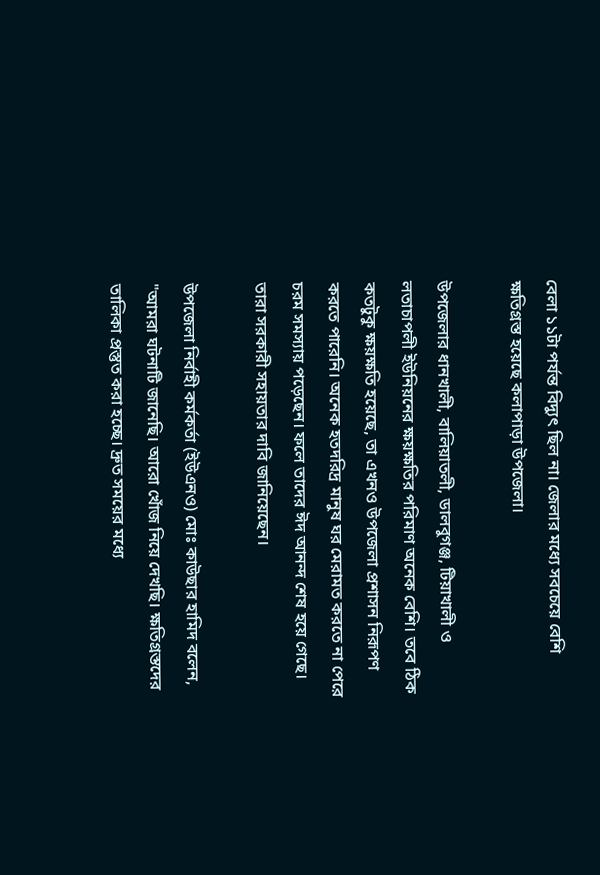বেলা ১১টা পর্যন্ত বিদ্যুৎ ছিল না। জেলার মধ্যে সবচেয়ে বেশি ক্ষতিগ্রস্ত হয়েছে কলাপাড়া উপজেলা।

উপজেলার ধানখালী, বালিয়াতলী, ডালবুগঞ্জ, টিয়াখালী ও লতাচাপলী ইউনিয়নের ক্ষয়ক্ষতির পরিমাণ অনেক বেশি। তবে ঠিক কতটুকু ক্ষয়ক্ষতি হয়েছে, তা এখনও উপজেলা প্রশাসন নিরূপণ করতে পারেনি। অনেক হতদরিদ্র মানুষ ঘর মেরামত করতে না পেরে চরম সমস্যায় পড়েছেন। ফলে তাদের ঈদ আনন্দ শেষ হয়ে গেছে। তারা সরকারী সহায়তার দাবি জানিয়েছেন।

উপজেলা নির্বাহী কর্মকর্তা (ইউএনও) মোঃ কাউছার হামিদ বলেন, "আমরা ঘটনাটি জানেছি। আরো খোঁজ নিয়ে দেখছি। ক্ষতিগ্রস্তদের তালিকা প্রস্তুত করা হচ্ছে। দ্রুত সময়ের মধ্যে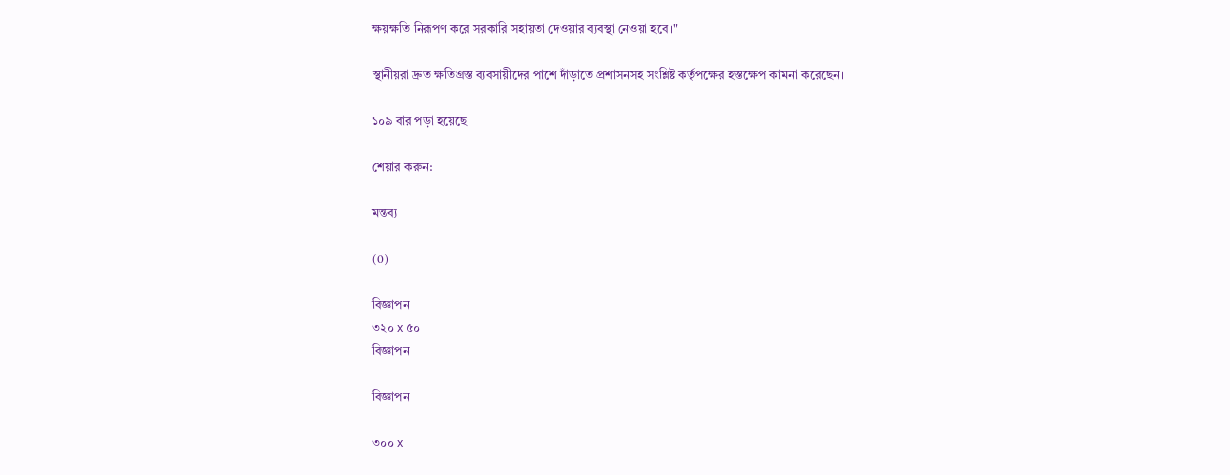ক্ষয়ক্ষতি নিরূপণ করে সরকারি সহায়তা দেওয়ার ব্যবস্থা নেওয়া হবে।"

স্থানীয়রা দ্রুত ক্ষতিগ্রস্ত ব্যবসায়ীদের পাশে দাঁড়াতে প্রশাসনসহ সংশ্লিষ্ট কর্তৃপক্ষের হস্তক্ষেপ কামনা করেছেন।

১০৯ বার পড়া হয়েছে

শেয়ার করুন:

মন্তব্য

(0)

বিজ্ঞাপন
৩২০ x ৫০
বিজ্ঞাপন

বিজ্ঞাপন

৩০০ x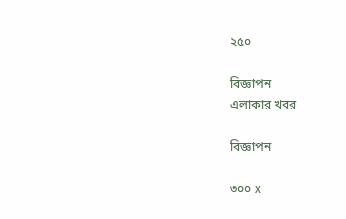২৫০

বিজ্ঞাপন
এলাকার খবর

বিজ্ঞাপন

৩০০ x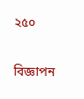২৫০

বিজ্ঞাপন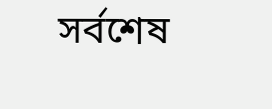সর্বশেষ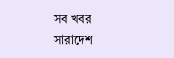সব খবর
সারাদেশ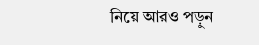নিয়ে আরও পড়ুন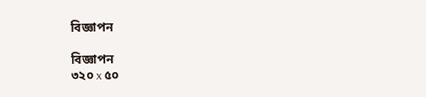বিজ্ঞাপন

বিজ্ঞাপন
৩২০ x ৫০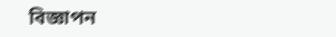বিজ্ঞাপন